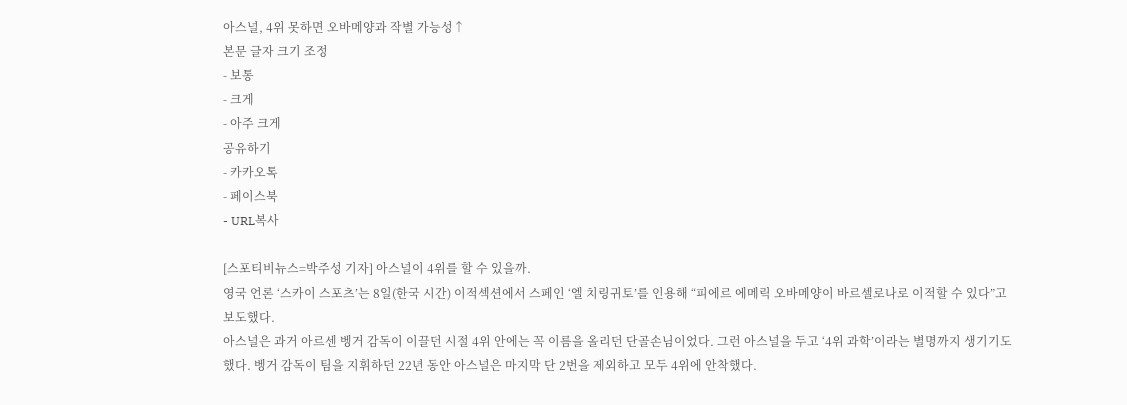아스널, 4위 못하면 오바메양과 작별 가능성↑
본문 글자 크기 조정
- 보통
- 크게
- 아주 크게
공유하기
- 카카오톡
- 페이스북
- URL복사

[스포티비뉴스=박주성 기자] 아스널이 4위를 할 수 있을까.
영국 언론 ‘스카이 스포츠’는 8일(한국 시간) 이적섹션에서 스페인 ‘엘 치링귀토’를 인용해 “피에르 에메릭 오바메양이 바르셀로나로 이적할 수 있다”고 보도했다.
아스널은 과거 아르센 벵거 감독이 이끌던 시절 4위 안에는 꼭 이름을 올리던 단골손님이었다. 그런 아스널을 두고 ‘4위 과학’이라는 별명까지 생기기도 했다. 벵거 감독이 팀을 지휘하던 22년 동안 아스널은 마지막 단 2번을 제외하고 모두 4위에 안착했다.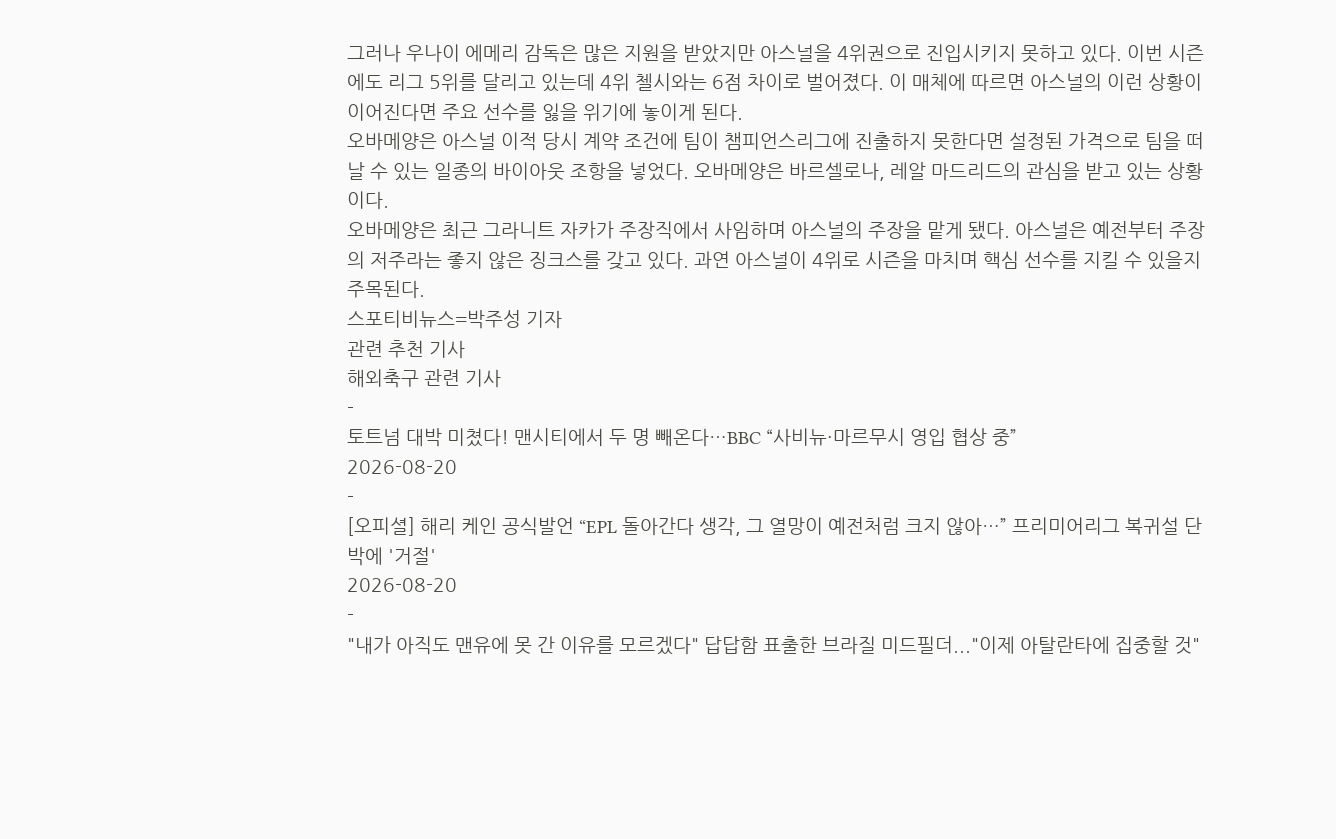그러나 우나이 에메리 감독은 많은 지원을 받았지만 아스널을 4위권으로 진입시키지 못하고 있다. 이번 시즌에도 리그 5위를 달리고 있는데 4위 첼시와는 6점 차이로 벌어졌다. 이 매체에 따르면 아스널의 이런 상황이 이어진다면 주요 선수를 잃을 위기에 놓이게 된다.
오바메양은 아스널 이적 당시 계약 조건에 팀이 챔피언스리그에 진출하지 못한다면 설정된 가격으로 팀을 떠날 수 있는 일종의 바이아웃 조항을 넣었다. 오바메양은 바르셀로나, 레알 마드리드의 관심을 받고 있는 상황이다.
오바메양은 최근 그라니트 자카가 주장직에서 사임하며 아스널의 주장을 맡게 됐다. 아스널은 예전부터 주장의 저주라는 좋지 않은 징크스를 갖고 있다. 과연 아스널이 4위로 시즌을 마치며 핵심 선수를 지킬 수 있을지 주목된다.
스포티비뉴스=박주성 기자
관련 추천 기사
해외축구 관련 기사
-
토트넘 대박 미쳤다! 맨시티에서 두 명 빼온다…BBC “사비뉴·마르무시 영입 협상 중”
2026-08-20
-
[오피셜] 해리 케인 공식발언 “EPL 돌아간다 생각, 그 열망이 예전처럼 크지 않아…” 프리미어리그 복귀설 단박에 '거절'
2026-08-20
-
"내가 아직도 맨유에 못 간 이유를 모르겠다" 답답함 표출한 브라질 미드필더..."이제 아탈란타에 집중할 것"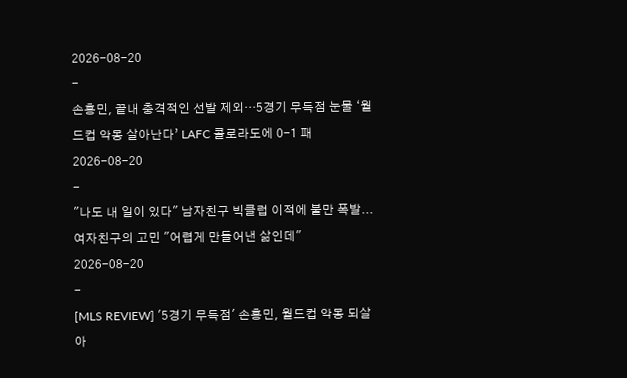2026-08-20
-
손흥민, 끝내 충격적인 선발 제외…5경기 무득점 눈물 ‘월드컵 악몽 살아난다’ LAFC 콜로라도에 0-1 패
2026-08-20
-
"나도 내 일이 있다" 남자친구 빅클럽 이적에 불만 폭발...여자친구의 고민 "어렵게 만들어낸 삶인데"
2026-08-20
-
[MLS REVIEW] '5경기 무득점' 손흥민, 월드컵 악몽 되살아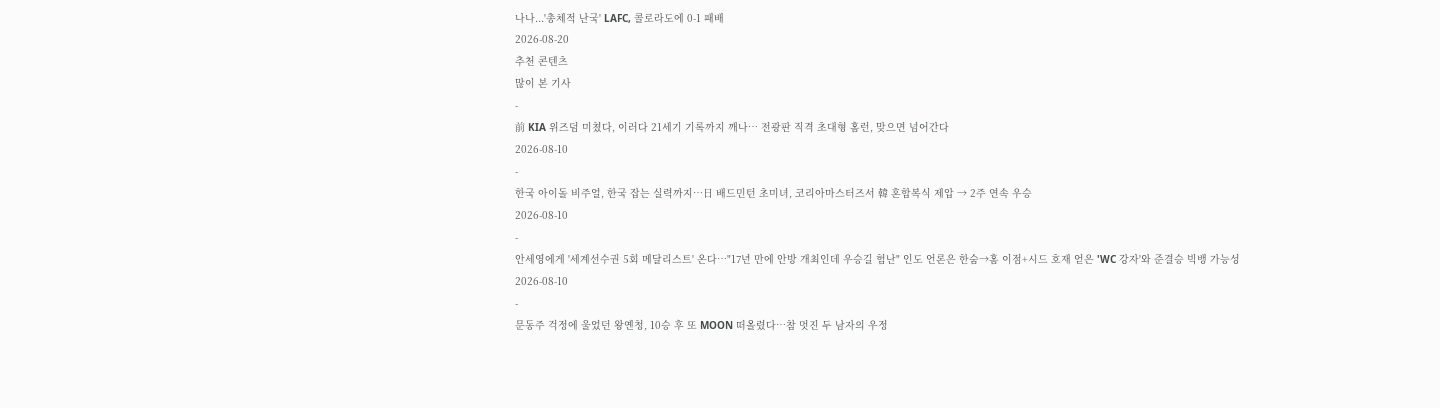나나...'총체적 난국' LAFC, 콜로라도에 0-1 패배
2026-08-20
추천 콘텐츠
많이 본 기사
-
前 KIA 위즈덤 미쳤다, 이러다 21세기 기록까지 깨나… 전광판 직격 초대형 홈런, 맞으면 넘어간다
2026-08-10
-
한국 아이돌 비주얼, 한국 잡는 실력까지…日 배드민턴 초미녀, 코리아마스터즈서 韓 혼합복식 제압 → 2주 연속 우승
2026-08-10
-
안세영에게 '세계선수권 5회 메달리스트' 온다…"17년 만에 안방 개최인데 우승길 험난" 인도 언론은 한숨→홈 이점+시드 호재 얻은 'WC 강자'와 준결승 빅뱅 가능성
2026-08-10
-
문동주 걱정에 울었던 왕옌청, 10승 후 또 MOON 떠올렸다…참 멋진 두 남자의 우정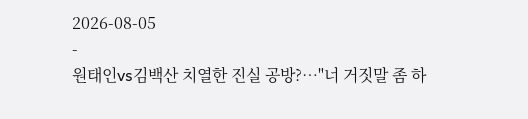2026-08-05
-
원태인vs김백산 치열한 진실 공방?…"너 거짓말 좀 하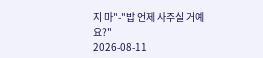지 마"-"밥 언제 사주실 거예요?"
2026-08-11